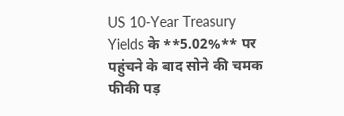US 10-Year Treasury Yields के **5.02%** पर पहुंचने के बाद सोने की चमक फीकी पड़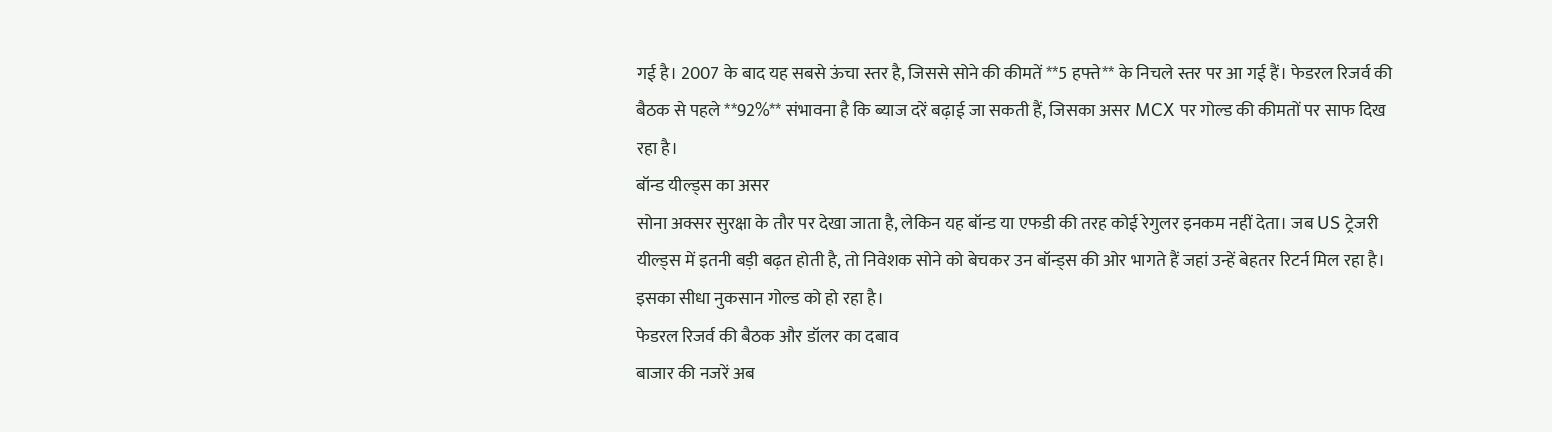गई है। 2007 के बाद यह सबसे ऊंचा स्तर है, जिससे सोने की कीमतें **5 हफ्ते** के निचले स्तर पर आ गई हैं। फेडरल रिजर्व की बैठक से पहले **92%** संभावना है कि ब्याज दरें बढ़ाई जा सकती हैं, जिसका असर MCX पर गोल्ड की कीमतों पर साफ दिख रहा है।
बॉन्ड यील्ड्स का असर
सोना अक्सर सुरक्षा के तौर पर देखा जाता है, लेकिन यह बॉन्ड या एफडी की तरह कोई रेगुलर इनकम नहीं देता। जब US ट्रेजरी यील्ड्स में इतनी बड़ी बढ़त होती है, तो निवेशक सोने को बेचकर उन बॉन्ड्स की ओर भागते हैं जहां उन्हें बेहतर रिटर्न मिल रहा है। इसका सीधा नुकसान गोल्ड को हो रहा है।
फेडरल रिजर्व की बैठक और डॉलर का दबाव
बाजार की नजरें अब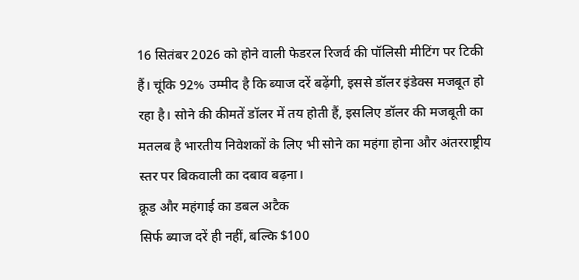16 सितंबर 2026 को होने वाली फेडरल रिजर्व की पॉलिसी मीटिंग पर टिकी हैं। चूंकि 92% उम्मीद है कि ब्याज दरें बढ़ेंगी, इससे डॉलर इंडेक्स मजबूत हो रहा है। सोने की कीमतें डॉलर में तय होती हैं, इसलिए डॉलर की मजबूती का मतलब है भारतीय निवेशकों के लिए भी सोने का महंगा होना और अंतरराष्ट्रीय स्तर पर बिकवाली का दबाव बढ़ना।
क्रूड और महंगाई का डबल अटैक
सिर्फ ब्याज दरें ही नहीं, बल्कि $100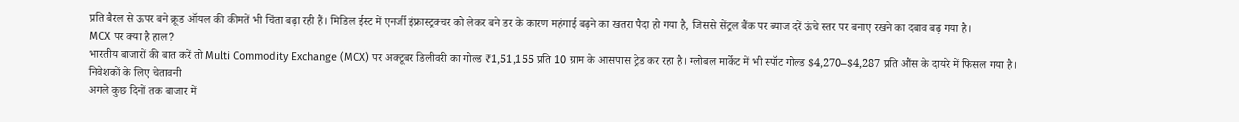प्रति बैरल से ऊपर बने क्रूड ऑयल की कीमतें भी चिंता बढ़ा रही हैं। मिडिल ईस्ट में एनर्जी इंफ्रास्ट्रक्चर को लेकर बने डर के कारण महंगाई बढ़ने का खतरा पैदा हो गया है, जिससे सेंट्रल बैंक पर ब्याज दरें ऊंचे स्तर पर बनाए रखने का दबाव बढ़ गया है।
MCX पर क्या है हाल?
भारतीय बाजारों की बात करें तो Multi Commodity Exchange (MCX) पर अक्टूबर डिलीवरी का गोल्ड ₹1,51,155 प्रति 10 ग्राम के आसपास ट्रेड कर रहा है। ग्लोबल मार्केट में भी स्पॉट गोल्ड $4,270–$4,287 प्रति औंस के दायरे में फिसल गया है।
निवेशकों के लिए चेतावनी
अगले कुछ दिनों तक बाजार में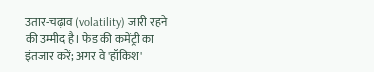उतार-चढ़ाव (volatility) जारी रहने की उम्मीद है। फेड की कमेंट्री का इंतजार करें; अगर वे 'हॉकिश'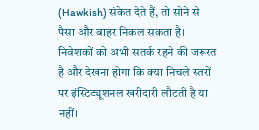(Hawkish) संकेत देते हैं, तो सोने से पैसा और बाहर निकल सकता है। निवेशकों को अभी सतर्क रहने की जरूरत है और देखना होगा कि क्या निचले स्तरों पर इंस्टिट्यूशनल खरीदारी लौटती है या नहीं।